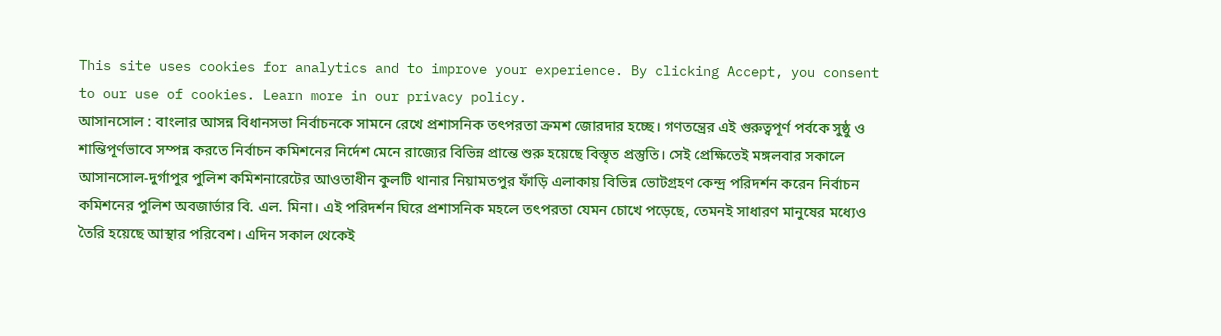This site uses cookies for analytics and to improve your experience. By clicking Accept, you consent to our use of cookies. Learn more in our privacy policy.
আসানসোল : বাংলার আসন্ন বিধানসভা নির্বাচনকে সামনে রেখে প্রশাসনিক তৎপরতা ক্রমশ জোরদার হচ্ছে। গণতন্ত্রের এই গুরুত্বপূর্ণ পর্বকে সুষ্ঠু ও শান্তিপূর্ণভাবে সম্পন্ন করতে নির্বাচন কমিশনের নির্দেশ মেনে রাজ্যের বিভিন্ন প্রান্তে শুরু হয়েছে বিস্তৃত প্রস্তুতি। সেই প্রেক্ষিতেই মঙ্গলবার সকালে আসানসোল-দুর্গাপুর পুলিশ কমিশনারেটের আওতাধীন কুলটি থানার নিয়ামতপুর ফাঁড়ি এলাকায় বিভিন্ন ভোটগ্রহণ কেন্দ্র পরিদর্শন করেন নির্বাচন কমিশনের পুলিশ অবজার্ভার বি. এল. মিনা। এই পরিদর্শন ঘিরে প্রশাসনিক মহলে তৎপরতা যেমন চোখে পড়েছে, তেমনই সাধারণ মানুষের মধ্যেও তৈরি হয়েছে আস্থার পরিবেশ। এদিন সকাল থেকেই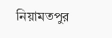নিয়ামতপুর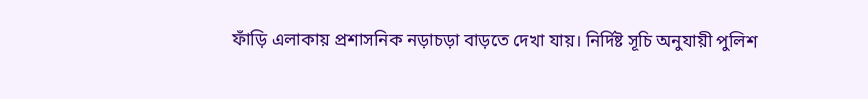ফাঁড়ি এলাকায় প্রশাসনিক নড়াচড়া বাড়তে দেখা যায়। নির্দিষ্ট সূচি অনুযায়ী পুলিশ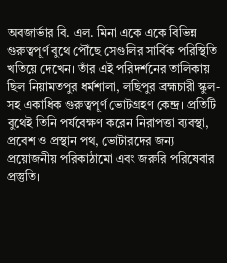অবজার্ভার বি. এল. মিনা একে একে বিভিন্ন গুরুত্বপূর্ণ বুথে পৌঁছে সেগুলির সার্বিক পরিস্থিতি খতিয়ে দেখেন। তাঁর এই পরিদর্শনের তালিকায় ছিল নিয়ামতপুর ধর্মশালা, লছিপুর ব্রহ্মচারী স্কুল-সহ একাধিক গুরুত্বপূর্ণ ভোটগ্রহণ কেন্দ্র। প্রতিটি বুথেই তিনি পর্যবেক্ষণ করেন নিরাপত্তা ব্যবস্থা, প্রবেশ ও প্রস্থান পথ, ভোটারদের জন্য প্রয়োজনীয় পরিকাঠামো এবং জরুরি পরিষেবার প্রস্তুতি।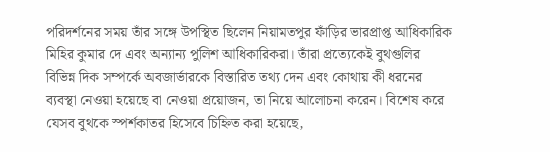পরিদর্শনের সময় তাঁর সঙ্গে উপস্থিত ছিলেন নিয়ামতপুর ফাঁড়ির ভারপ্রাপ্ত আধিকারিক মিহির কুমার দে এবং অন্যান্য পুলিশ আধিকারিকরা। তাঁরা প্রত্যেকেই বুথগুলির বিভিন্ন দিক সম্পর্কে অবজার্ভারকে বিস্তারিত তথ্য দেন এবং কোথায় কী ধরনের ব্যবস্থা নেওয়া হয়েছে বা নেওয়া প্রয়োজন, তা নিয়ে আলোচনা করেন। বিশেষ করে যেসব বুথকে স্পর্শকাতর হিসেবে চিহ্নিত করা হয়েছে,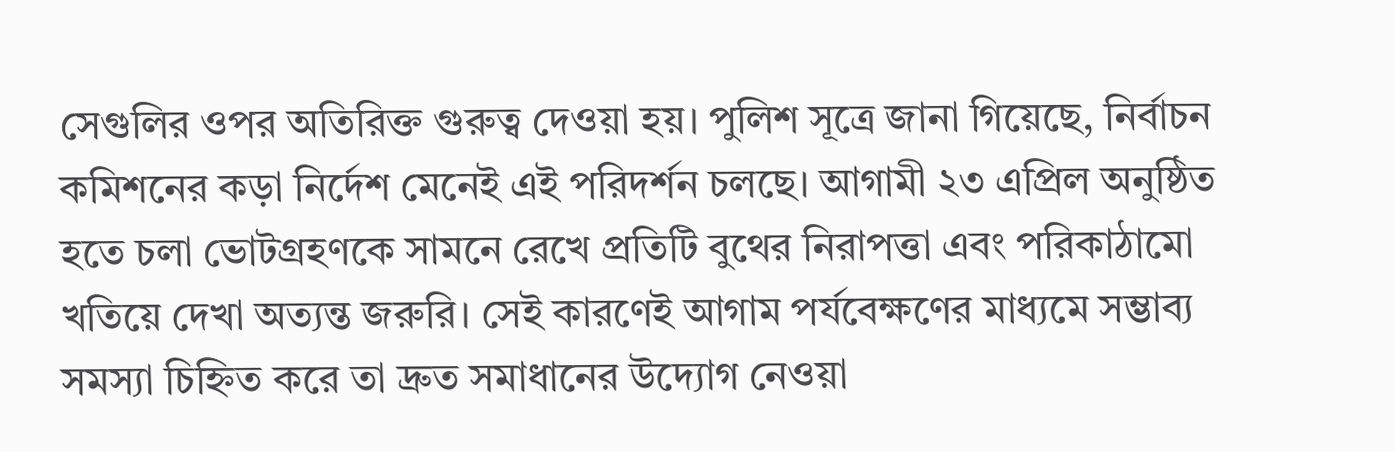সেগুলির ওপর অতিরিক্ত গুরুত্ব দেওয়া হয়। পুলিশ সূত্রে জানা গিয়েছে, নির্বাচন কমিশনের কড়া নির্দেশ মেনেই এই পরিদর্শন চলছে। আগামী ২৩ এপ্রিল অনুষ্ঠিত হতে চলা ভোটগ্রহণকে সামনে রেখে প্রতিটি বুথের নিরাপত্তা এবং পরিকাঠামো খতিয়ে দেখা অত্যন্ত জরুরি। সেই কারণেই আগাম পর্যবেক্ষণের মাধ্যমে সম্ভাব্য সমস্যা চিহ্নিত করে তা দ্রুত সমাধানের উদ্যোগ নেওয়া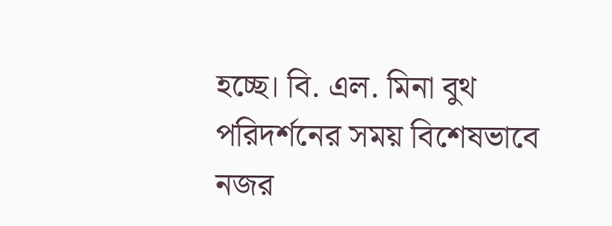হচ্ছে। বি. এল. মিনা বুথ পরিদর্শনের সময় বিশেষভাবে নজর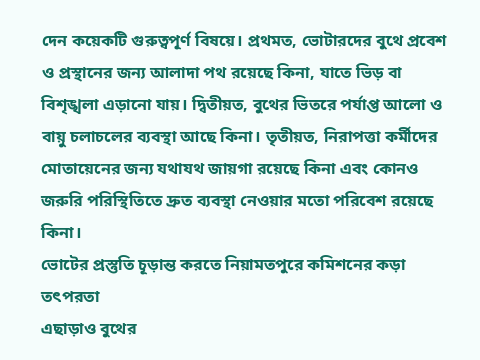দেন কয়েকটি গুরুত্বপূর্ণ বিষয়ে। প্রথমত, ভোটারদের বুথে প্রবেশ ও প্রস্থানের জন্য আলাদা পথ রয়েছে কিনা, যাতে ভিড় বা বিশৃঙ্খলা এড়ানো যায়। দ্বিতীয়ত, বুথের ভিতরে পর্যাপ্ত আলো ও বায়ু চলাচলের ব্যবস্থা আছে কিনা। তৃতীয়ত, নিরাপত্তা কর্মীদের মোতায়েনের জন্য যথাযথ জায়গা রয়েছে কিনা এবং কোনও জরুরি পরিস্থিতিতে দ্রুত ব্যবস্থা নেওয়ার মতো পরিবেশ রয়েছে কিনা।
ভোটের প্রস্তুতি চূড়ান্ত করতে নিয়ামতপুরে কমিশনের কড়া তৎপরতা
এছাড়াও বুথের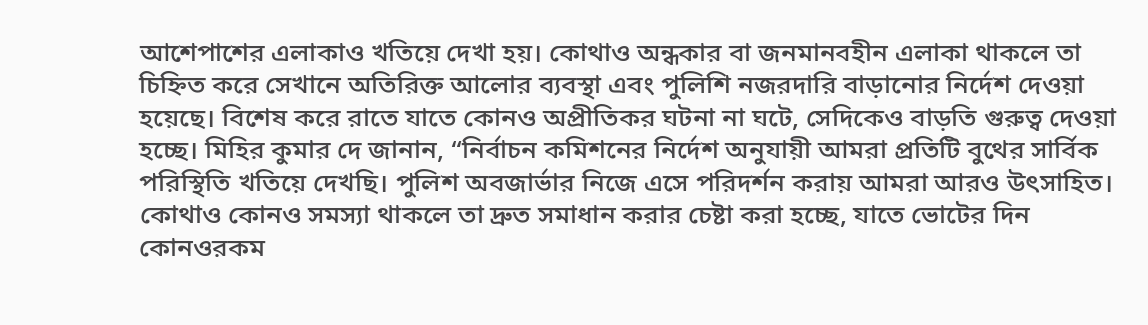আশেপাশের এলাকাও খতিয়ে দেখা হয়। কোথাও অন্ধকার বা জনমানবহীন এলাকা থাকলে তা চিহ্নিত করে সেখানে অতিরিক্ত আলোর ব্যবস্থা এবং পুলিশি নজরদারি বাড়ানোর নির্দেশ দেওয়া হয়েছে। বিশেষ করে রাতে যাতে কোনও অপ্রীতিকর ঘটনা না ঘটে, সেদিকেও বাড়তি গুরুত্ব দেওয়া হচ্ছে। মিহির কুমার দে জানান, “নির্বাচন কমিশনের নির্দেশ অনুযায়ী আমরা প্রতিটি বুথের সার্বিক পরিস্থিতি খতিয়ে দেখছি। পুলিশ অবজার্ভার নিজে এসে পরিদর্শন করায় আমরা আরও উৎসাহিত। কোথাও কোনও সমস্যা থাকলে তা দ্রুত সমাধান করার চেষ্টা করা হচ্ছে, যাতে ভোটের দিন কোনওরকম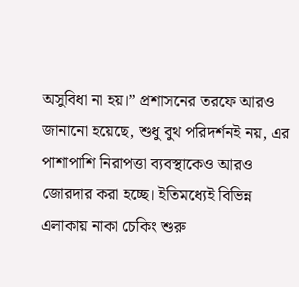অসুবিধা না হয়।” প্রশাসনের তরফে আরও জানানো হয়েছে, শুধু বুথ পরিদর্শনই নয়, এর পাশাপাশি নিরাপত্তা ব্যবস্থাকেও আরও জোরদার করা হচ্ছে। ইতিমধ্যেই বিভিন্ন এলাকায় নাকা চেকিং শুরু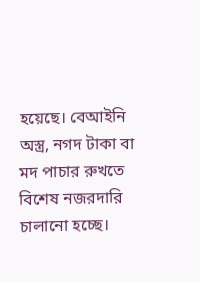হয়েছে। বেআইনি অস্ত্র, নগদ টাকা বা মদ পাচার রুখতে বিশেষ নজরদারি চালানো হচ্ছে।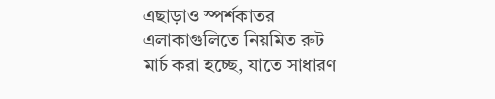এছাড়াও স্পর্শকাতর এলাকাগুলিতে নিয়মিত রুট মার্চ করা হচ্ছে, যাতে সাধারণ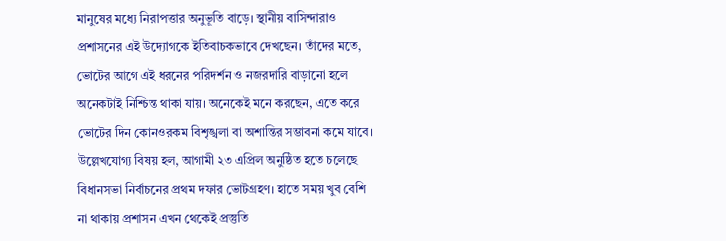মানুষের মধ্যে নিরাপত্তার অনুভূতি বাড়ে। স্থানীয় বাসিন্দারাও প্রশাসনের এই উদ্যোগকে ইতিবাচকভাবে দেখছেন। তাঁদের মতে, ভোটের আগে এই ধরনের পরিদর্শন ও নজরদারি বাড়ানো হলে অনেকটাই নিশ্চিন্ত থাকা যায়। অনেকেই মনে করছেন, এতে করে ভোটের দিন কোনওরকম বিশৃঙ্খলা বা অশান্তির সম্ভাবনা কমে যাবে। উল্লেখযোগ্য বিষয় হল, আগামী ২৩ এপ্রিল অনুষ্ঠিত হতে চলেছে বিধানসভা নির্বাচনের প্রথম দফার ভোটগ্রহণ। হাতে সময় খুব বেশি না থাকায় প্রশাসন এখন থেকেই প্রস্তুতি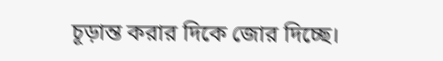চূড়ান্ত করার দিকে জোর দিচ্ছে।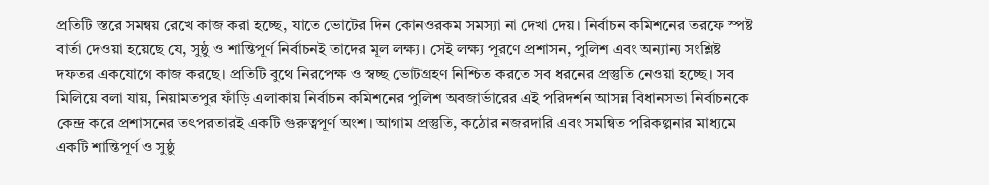প্রতিটি স্তরে সমন্বয় রেখে কাজ করা হচ্ছে, যাতে ভোটের দিন কোনওরকম সমস্যা না দেখা দেয়। নির্বাচন কমিশনের তরফে স্পষ্ট বার্তা দেওয়া হয়েছে যে, সুষ্ঠু ও শান্তিপূর্ণ নির্বাচনই তাদের মূল লক্ষ্য। সেই লক্ষ্য পূরণে প্রশাসন, পুলিশ এবং অন্যান্য সংশ্লিষ্ট দফতর একযোগে কাজ করছে। প্রতিটি বুথে নিরপেক্ষ ও স্বচ্ছ ভোটগ্রহণ নিশ্চিত করতে সব ধরনের প্রস্তুতি নেওয়া হচ্ছে। সব মিলিয়ে বলা যায়, নিয়ামতপুর ফাঁড়ি এলাকায় নির্বাচন কমিশনের পুলিশ অবজার্ভারের এই পরিদর্শন আসন্ন বিধানসভা নির্বাচনকে কেন্দ্র করে প্রশাসনের তৎপরতারই একটি গুরুত্বপূর্ণ অংশ। আগাম প্রস্তুতি, কঠোর নজরদারি এবং সমন্বিত পরিকল্পনার মাধ্যমে একটি শান্তিপূর্ণ ও সুষ্ঠু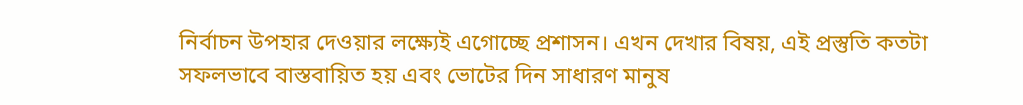নির্বাচন উপহার দেওয়ার লক্ষ্যেই এগোচ্ছে প্রশাসন। এখন দেখার বিষয়, এই প্রস্তুতি কতটা সফলভাবে বাস্তবায়িত হয় এবং ভোটের দিন সাধারণ মানুষ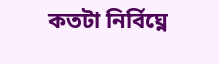কতটা নির্বিঘ্নে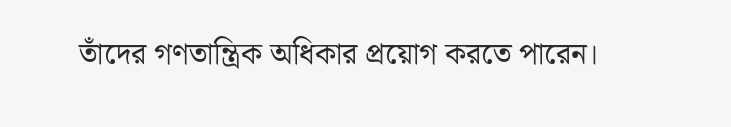তাঁদের গণতান্ত্রিক অধিকার প্রয়োগ করতে পারেন।